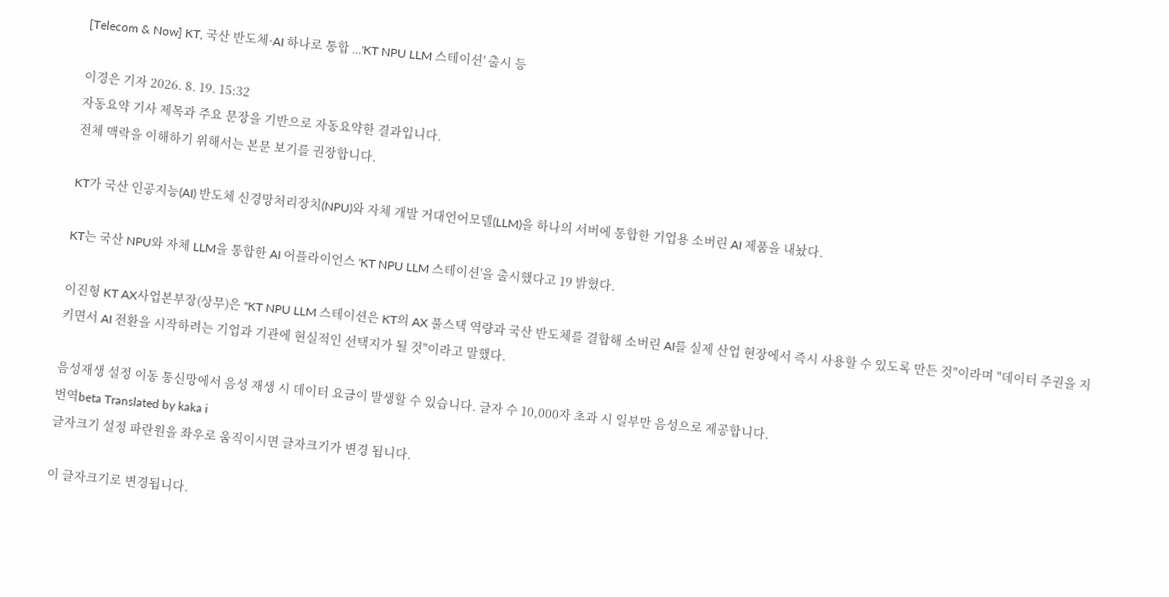[Telecom & Now] KT, 국산 반도체·AI 하나로 통합 …'KT NPU LLM 스테이션' 출시 등

이경은 기자 2026. 8. 19. 15:32
자동요약 기사 제목과 주요 문장을 기반으로 자동요약한 결과입니다.
전체 맥락을 이해하기 위해서는 본문 보기를 권장합니다.

KT가 국산 인공지능(AI) 반도체 신경망처리장치(NPU)와 자체 개발 거대언어모델(LLM)을 하나의 서버에 통합한 기업용 소버린 AI 제품을 내놨다.

KT는 국산 NPU와 자체 LLM을 통합한 AI 어플라이언스 'KT NPU LLM 스테이션'을 출시했다고 19 밝혔다.

이진형 KT AX사업본부장(상무)은 "KT NPU LLM 스테이션은 KT의 AX 풀스택 역량과 국산 반도체를 결합해 소버린 AI를 실제 산업 현장에서 즉시 사용할 수 있도록 만든 것"이라며 "데이터 주권을 지키면서 AI 전환을 시작하려는 기업과 기관에 현실적인 선택지가 될 것"이라고 말했다.

음성재생 설정 이동 통신망에서 음성 재생 시 데이터 요금이 발생할 수 있습니다. 글자 수 10,000자 초과 시 일부만 음성으로 제공합니다.
번역beta Translated by kaka i
글자크기 설정 파란원을 좌우로 움직이시면 글자크기가 변경 됩니다.

이 글자크기로 변경됩니다.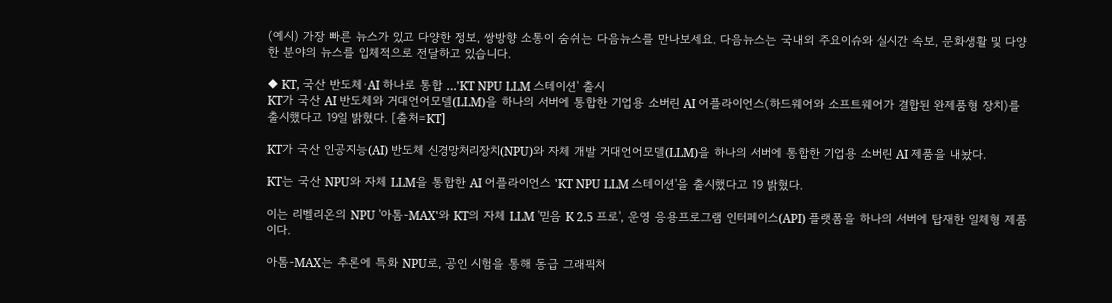(예시) 가장 빠른 뉴스가 있고 다양한 정보, 쌍방향 소통이 숨쉬는 다음뉴스를 만나보세요. 다음뉴스는 국내외 주요이슈와 실시간 속보, 문화생활 및 다양한 분야의 뉴스를 입체적으로 전달하고 있습니다.

◆ KT, 국산 반도체·AI 하나로 통합 …'KT NPU LLM 스테이션' 출시
KT가 국산 AI 반도체와 거대언어모델(LLM)을 하나의 서버에 통합한 기업용 소버린 AI 어플라이언스(하드웨어와 소프트웨어가 결합된 완제품형 장치)를 출시했다고 19일 밝혔다. [출처=KT]

KT가 국산 인공지능(AI) 반도체 신경망처리장치(NPU)와 자체 개발 거대언어모델(LLM)을 하나의 서버에 통합한 기업용 소버린 AI 제품을 내놨다.

KT는 국산 NPU와 자체 LLM을 통합한 AI 어플라이언스 'KT NPU LLM 스테이션'을 출시했다고 19 밝혔다.

이는 리벨리온의 NPU '아톰-MAX'와 KT의 자체 LLM '믿음 K 2.5 프로', 운영 응용프로그램 인터페이스(API) 플랫폼을 하나의 서버에 탑재한 일체형 제품이다.

아톰-MAX는 추론에 특화 NPU로, 공인 시험을 통해 동급 그래픽처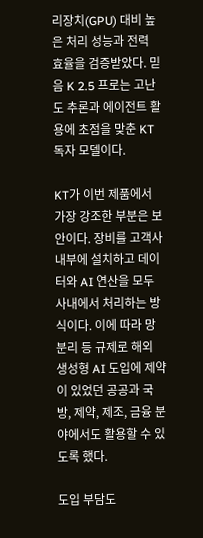리장치(GPU) 대비 높은 처리 성능과 전력 효율을 검증받았다. 믿음 K 2.5 프로는 고난도 추론과 에이전트 활용에 초점을 맞춘 KT 독자 모델이다.

KT가 이번 제품에서 가장 강조한 부분은 보안이다. 장비를 고객사 내부에 설치하고 데이터와 AI 연산을 모두 사내에서 처리하는 방식이다. 이에 따라 망분리 등 규제로 해외 생성형 AI 도입에 제약이 있었던 공공과 국방, 제약, 제조, 금융 분야에서도 활용할 수 있도록 했다.

도입 부담도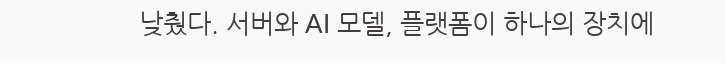낮췄다. 서버와 AI 모델, 플랫폼이 하나의 장치에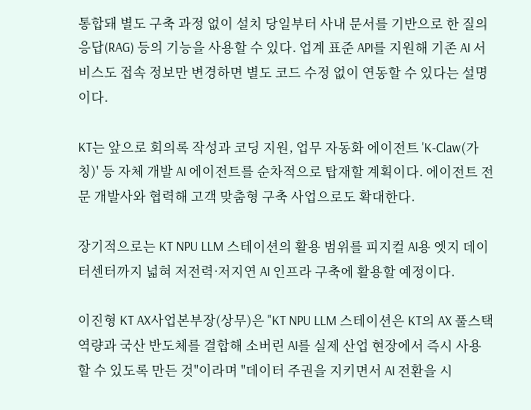통합돼 별도 구축 과정 없이 설치 당일부터 사내 문서를 기반으로 한 질의응답(RAG) 등의 기능을 사용할 수 있다. 업계 표준 API를 지원해 기존 AI 서비스도 접속 정보만 변경하면 별도 코드 수정 없이 연동할 수 있다는 설명이다.

KT는 앞으로 회의록 작성과 코딩 지원, 업무 자동화 에이전트 'K-Claw(가칭)' 등 자체 개발 AI 에이전트를 순차적으로 탑재할 계획이다. 에이전트 전문 개발사와 협력해 고객 맞춤형 구축 사업으로도 확대한다.

장기적으로는 KT NPU LLM 스테이션의 활용 범위를 피지컬 AI용 엣지 데이터센터까지 넓혀 저전력·저지연 AI 인프라 구축에 활용할 예정이다.

이진형 KT AX사업본부장(상무)은 "KT NPU LLM 스테이션은 KT의 AX 풀스택 역량과 국산 반도체를 결합해 소버린 AI를 실제 산업 현장에서 즉시 사용할 수 있도록 만든 것"이라며 "데이터 주권을 지키면서 AI 전환을 시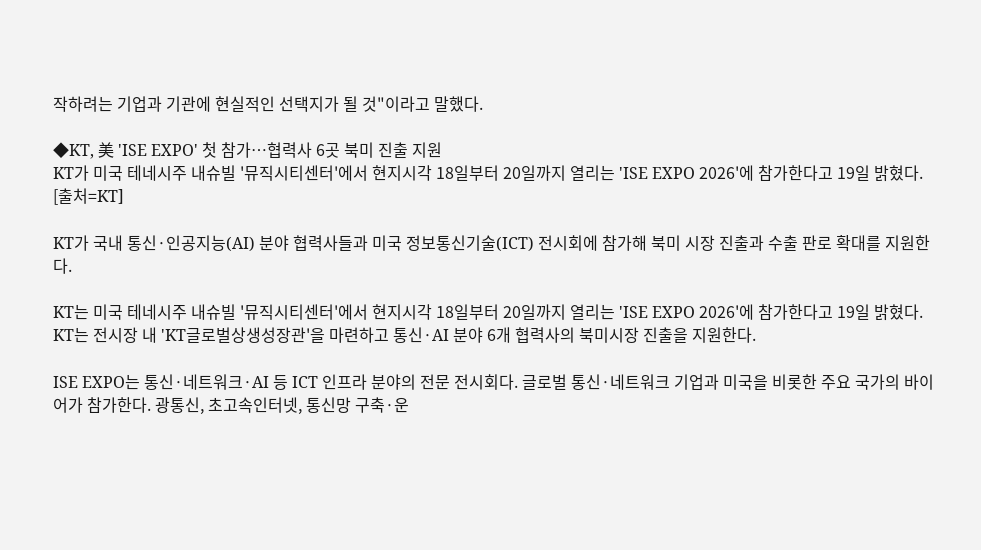작하려는 기업과 기관에 현실적인 선택지가 될 것"이라고 말했다.

◆KT, 美 'ISE EXPO' 첫 참가…협력사 6곳 북미 진출 지원
KT가 미국 테네시주 내슈빌 '뮤직시티센터'에서 현지시각 18일부터 20일까지 열리는 'ISE EXPO 2026'에 참가한다고 19일 밝혔다. [출처=KT]

KT가 국내 통신·인공지능(AI) 분야 협력사들과 미국 정보통신기술(ICT) 전시회에 참가해 북미 시장 진출과 수출 판로 확대를 지원한다.

KT는 미국 테네시주 내슈빌 '뮤직시티센터'에서 현지시각 18일부터 20일까지 열리는 'ISE EXPO 2026'에 참가한다고 19일 밝혔다. KT는 전시장 내 'KT글로벌상생성장관'을 마련하고 통신·AI 분야 6개 협력사의 북미시장 진출을 지원한다.

ISE EXPO는 통신·네트워크·AI 등 ICT 인프라 분야의 전문 전시회다. 글로벌 통신·네트워크 기업과 미국을 비롯한 주요 국가의 바이어가 참가한다. 광통신, 초고속인터넷, 통신망 구축·운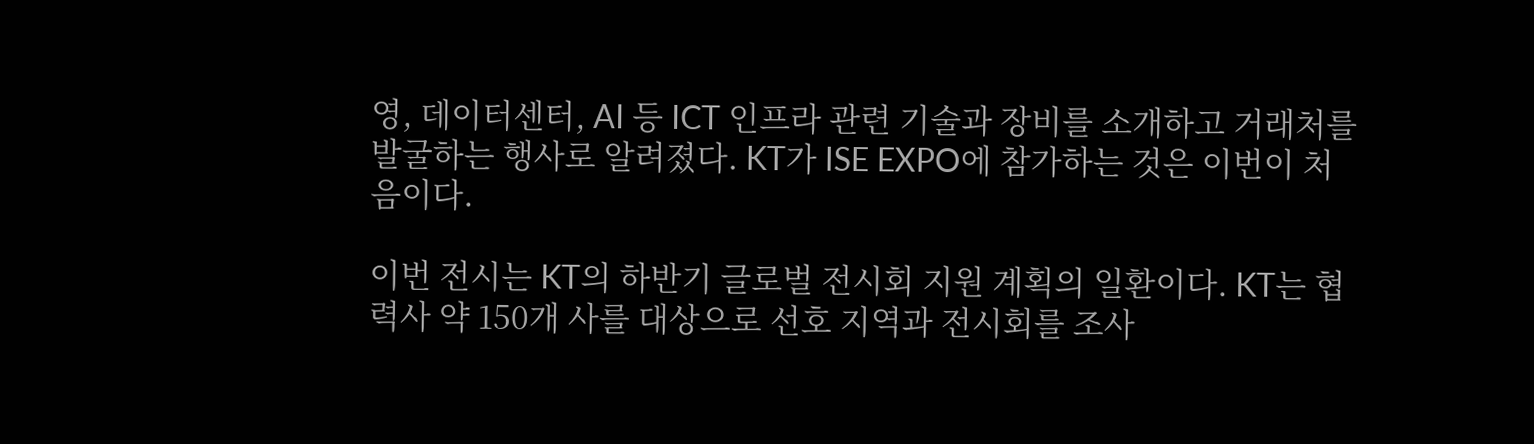영, 데이터센터, AI 등 ICT 인프라 관련 기술과 장비를 소개하고 거래처를 발굴하는 행사로 알려졌다. KT가 ISE EXPO에 참가하는 것은 이번이 처음이다.

이번 전시는 KT의 하반기 글로벌 전시회 지원 계획의 일환이다. KT는 협력사 약 150개 사를 대상으로 선호 지역과 전시회를 조사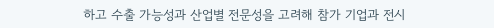하고 수출 가능성과 산업별 전문성을 고려해 참가 기업과 전시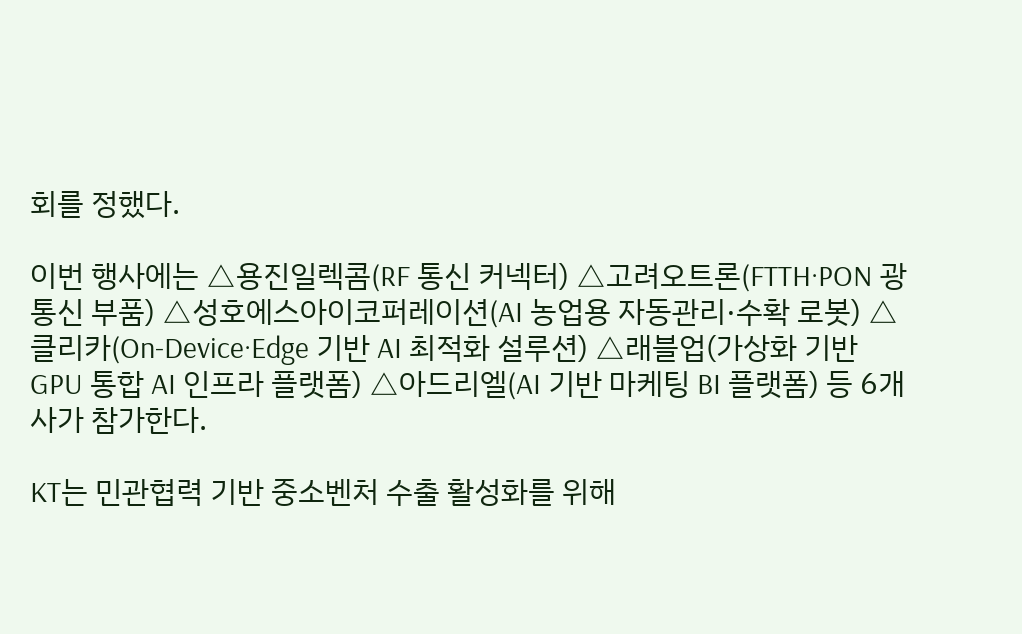회를 정했다.

이번 행사에는 △용진일렉콤(RF 통신 커넥터) △고려오트론(FTTH·PON 광통신 부품) △성호에스아이코퍼레이션(AI 농업용 자동관리·수확 로봇) △클리카(On-Device·Edge 기반 AI 최적화 설루션) △래블업(가상화 기반 GPU 통합 AI 인프라 플랫폼) △아드리엘(AI 기반 마케팅 BI 플랫폼) 등 6개 사가 참가한다.

KT는 민관협력 기반 중소벤처 수출 활성화를 위해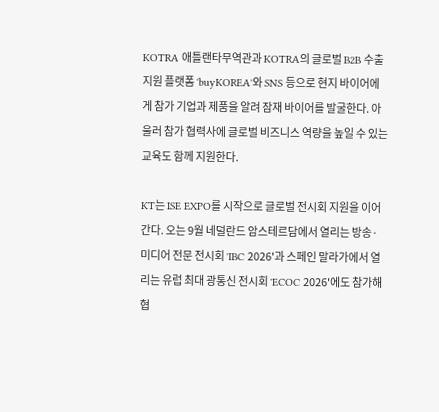KOTRA 애틀랜타무역관과 KOTRA의 글로벌 B2B 수출지원 플랫폼 'buyKOREA'와 SNS 등으로 현지 바이어에게 참가 기업과 제품을 알려 잠재 바이어를 발굴한다. 아울러 참가 협력사에 글로벌 비즈니스 역량을 높일 수 있는 교육도 함께 지원한다.

KT는 ISE EXPO를 시작으로 글로벌 전시회 지원을 이어간다. 오는 9월 네덜란드 암스테르담에서 열리는 방송·미디어 전문 전시회 'IBC 2026'과 스페인 말라가에서 열리는 유럽 최대 광통신 전시회 'ECOC 2026'에도 참가해 협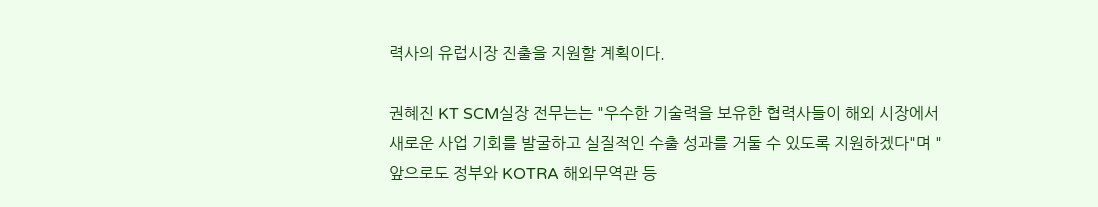력사의 유럽시장 진출을 지원할 계획이다.

권혜진 KT SCM실장 전무는는 "우수한 기술력을 보유한 협력사들이 해외 시장에서 새로운 사업 기회를 발굴하고 실질적인 수출 성과를 거둘 수 있도록 지원하겠다"며 "앞으로도 정부와 KOTRA 해외무역관 등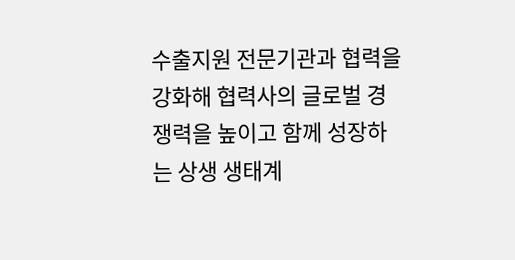수출지원 전문기관과 협력을 강화해 협력사의 글로벌 경쟁력을 높이고 함께 성장하는 상생 생태계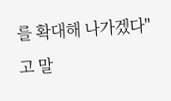를 확대해 나가겠다"고 말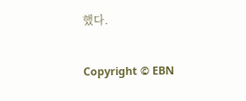했다.

Copyright © EBN